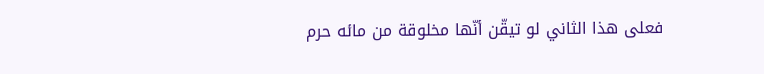فعلى هذا الثاني لو تيقّن أنّها مخلوقة من مائه حرم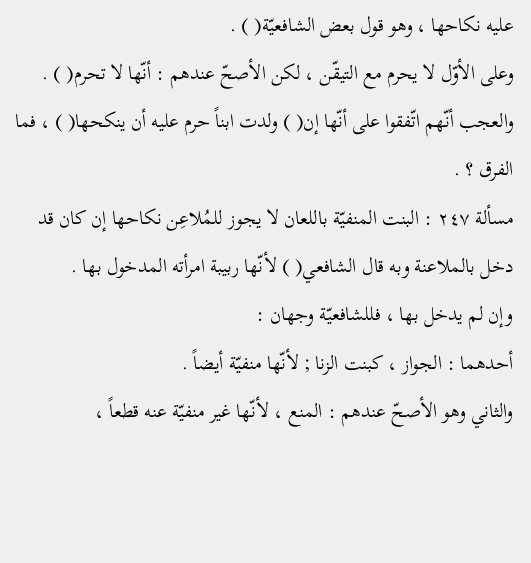عليه نكاحها ، وهو قول بعض الشافعيّة( ) .
وعلى الأوّل لا يحرم مع التيقّن ، لكن الأصحّ عندهم : أنّها لا تحرم( ) .
والعجب أنّهم اتّفقوا على أنّها إن( ) ولدت ابناً حرم عليه أن ينكحها( ) ، فما الفرق ؟ .
مسألة ٢٤٧ : البنت المنفيّة باللعان لا يجوز للمُلاعِن نكاحها إن كان قد دخل بالملاعنة وبه قال الشافعي( ) لأنّها ربيبة امرأته المدخول بها .
وإن لم يدخل بها ، فللشافعيّة وجهان :
أحدهما : الجواز ، كبنت الزنا ; لأنّها منفيّة أيضاً .
والثاني وهو الأصحّ عندهم : المنع ، لأنّها غير منفيّة عنه قطعاً ،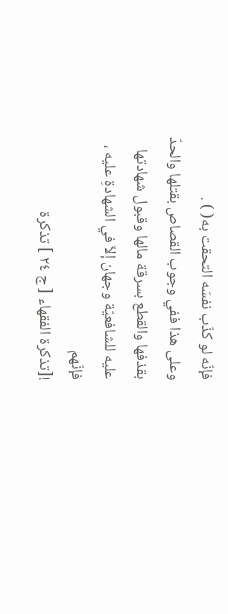فإنّه لو كذّب نفسَه التحقت به( ) .
وعلى هذا ففي وجوب القصاص بقتلها والحدّ بقذفها والقطع بسرقة مالها وقبول شهادتها عليه للشافعيّة وجهان إلاّ في الشهادةِ عليه ، فإنّهم
![تذكرة الفقهاء [ ج ٢٤ ] تذكرة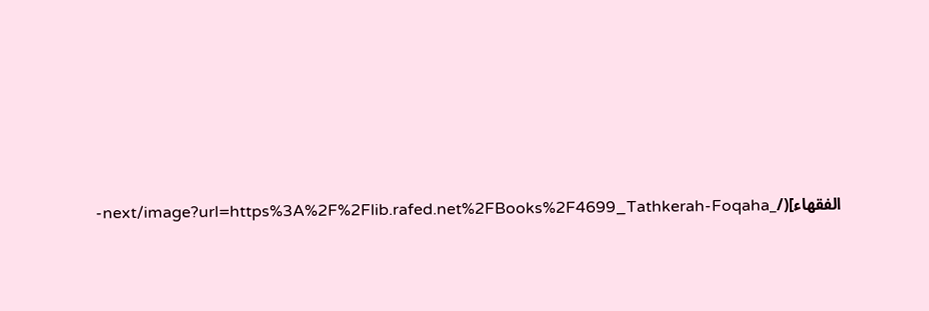الفقهاء](/_next/image?url=https%3A%2F%2Flib.rafed.net%2FBooks%2F4699_Tathkerah-Foqaha-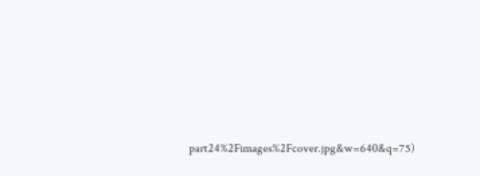part24%2Fimages%2Fcover.jpg&w=640&q=75)